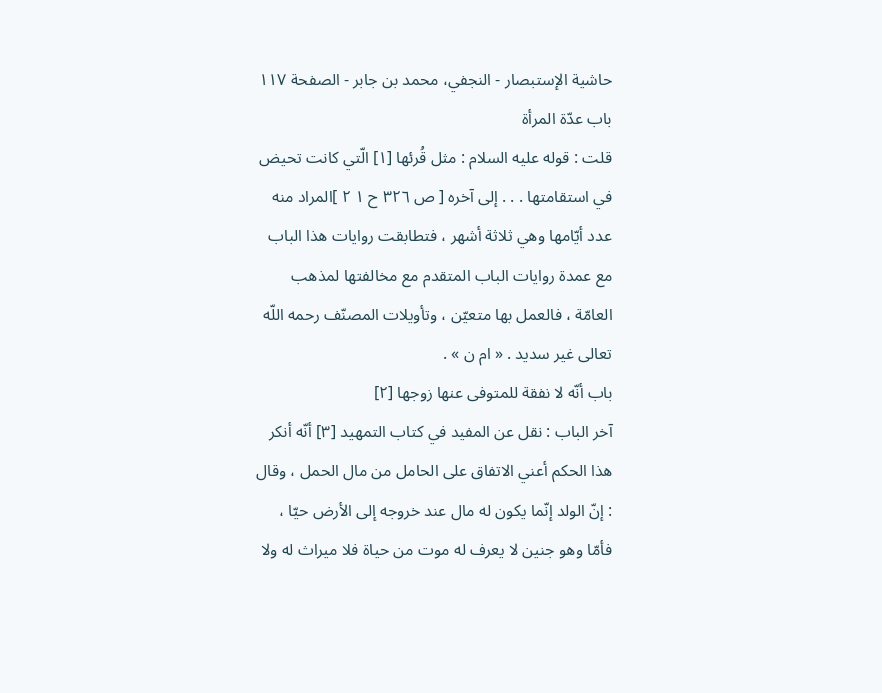حاشية الإستبصار - النجفي، محمد بن جابر - الصفحة ١١٧
باب عدّة المرأة
قلت : قوله عليه السلام : مثل قُرئها [١] الّتي كانت تحيض في استقامتها . . . إلى آخره [ ص ٣٢٦ ح ١ ٢ ]المراد منه عدد أيّامها وهي ثلاثة أشهر ، فتطابقت روايات هذا الباب مع عمدة روايات الباب المتقدم مع مخالفتها لمذهب العامّة ، فالعمل بها متعيّن ، وتأويلات المصنّف رحمه اللّه تعالى غير سديد . « ام ن » .
باب أنّه لا نفقة للمتوفى عنها زوجها [٢]
آخر الباب : نقل عن المفيد في كتاب التمهيد [٣] أنّه أنكر هذا الحكم أعني الاتفاق على الحامل من مال الحمل ، وقال : إنّ الولد إنّما يكون له مال عند خروجه إلى الأرض حيّا ، فأمّا وهو جنين لا يعرف له موت من حياة فلا ميراث له ولا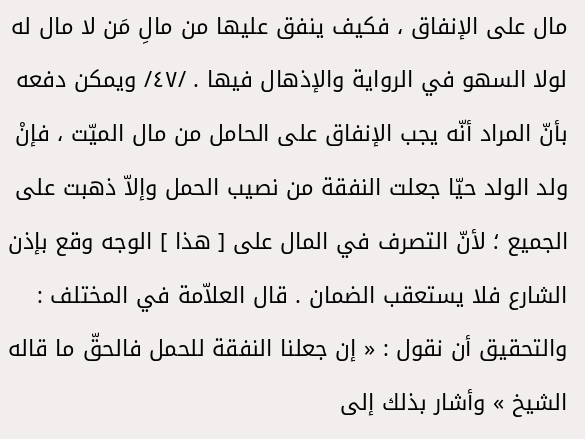مال على الإنفاق ، فكيف ينفق عليها من مالِ مَن لا مال له لولا السهو في الرواية والإذهال فيها . /٤٧/ ويمكن دفعه بأنّ المراد أنّه يجب الإنفاق على الحامل من مال الميّت ، فإنْ ولد الولد حيّا جعلت النفقة من نصيب الحمل وإلاّ ذهبت على الجميع ؛ لأنّ التصرف في المال على [ هذا ] الوجه وقع بإذن الشارع فلا يستعقب الضمان . قال العلاّمة في المختلف : والتحقيق أن نقول : « إن جعلنا النفقة للحمل فالحقّ ما قاله الشيخ » وأشار بذلك إلى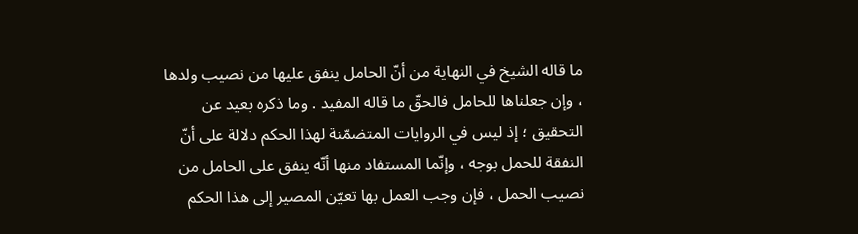ما قاله الشيخ في النهاية من أنّ الحامل ينفق عليها من نصيب ولدها ، وإن جعلناها للحامل فالحقّ ما قاله المفيد . وما ذكره بعيد عن التحقيق ؛ إذ ليس في الروايات المتضمّنة لهذا الحكم دلالة على أنّ النفقة للحمل بوجه ، وإنّما المستفاد منها أنّه ينفق على الحامل من نصيب الحمل ، فإن وجب العمل بها تعيّن المصير إلى هذا الحكم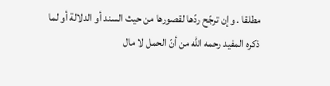مطلقا . وإن ترجّح ردّها لقصورها من حيث السند أو الدلالة أو لما ذكره المفيد رحمه الله من أنّ الحمل لا مال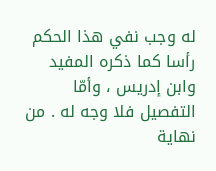له وجب نفي هذا الحكم رأسا كما ذكره المفيد وابن إدريس ، وأمّا التفصيل فلا وجه له . من نهاية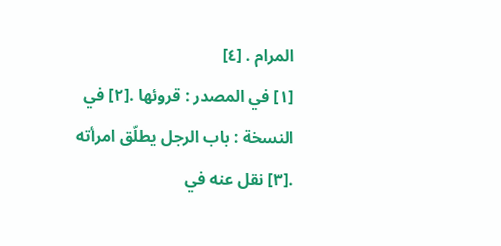المرام . [٤]
[١] في المصدر : قروئها .[٢] في النسخة : باب الرجل يطلّق امرأته .[٣] نقل عنه في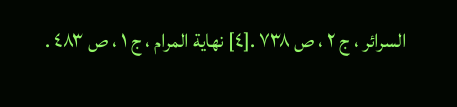السرائر ، ج ٢ ، ص ٧٣٨ .[٤] نهاية المرام ، ج ١ ، ص ٤٨٣ .